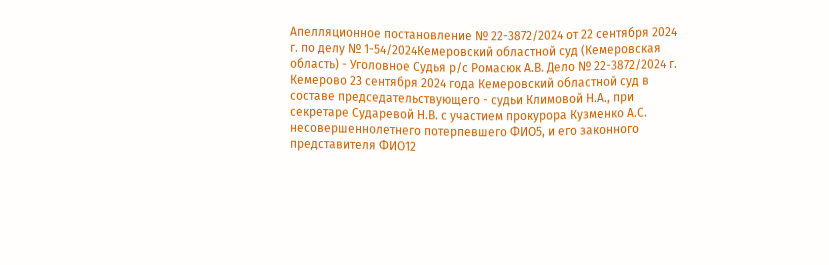Апелляционное постановление № 22-3872/2024 от 22 сентября 2024 г. по делу № 1-54/2024Кемеровский областной суд (Кемеровская область) - Уголовное Судья р/с Ромасюк А.В. Дело № 22-3872/2024 г. Кемерово 23 сентября 2024 года Кемеровский областной суд в составе председательствующего - судьи Климовой Н.А., при секретаре Сударевой Н.В. с участием прокурора Кузменко А.С. несовершеннолетнего потерпевшего ФИО5, и его законного представителя ФИО12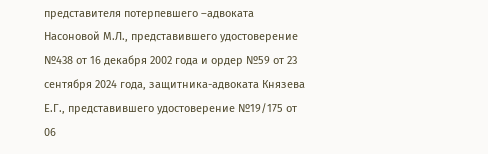представителя потерпевшего –адвоката Насоновой М.Л., представившего удостоверение №438 от 16 декабря 2002 года и ордер №59 от 23 сентября 2024 года, защитника-адвоката Князева Е.Г., представившего удостоверение №19/175 от 06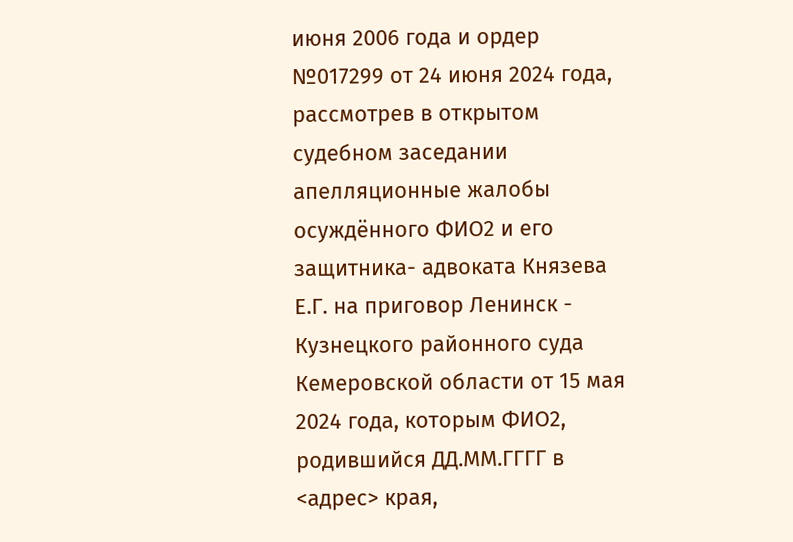июня 2006 года и ордер №017299 от 24 июня 2024 года, рассмотрев в открытом судебном заседании апелляционные жалобы осуждённого ФИО2 и его защитника- адвоката Князева Е.Г. на приговор Ленинск - Кузнецкого районного суда Кемеровской области от 15 мая 2024 года, которым ФИО2, родившийся ДД.ММ.ГГГГ в <адрес> края,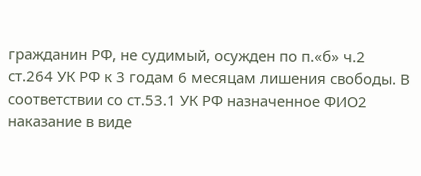гражданин РФ, не судимый, осужден по п.«б» ч.2 ст.264 УК РФ к 3 годам 6 месяцам лишения свободы. В соответствии со ст.53.1 УК РФ назначенное ФИО2 наказание в виде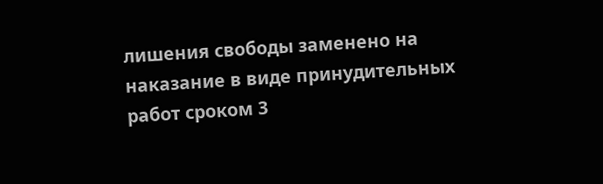лишения свободы заменено на наказание в виде принудительных работ сроком 3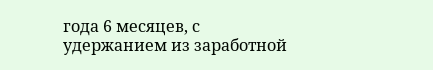года 6 месяцев, с удержанием из заработной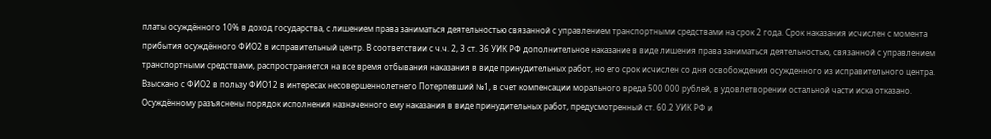платы осуждённого 10% в доход государства, с лишением права заниматься деятельностью связанной с управлением транспортными средствами на срок 2 года. Срок наказания исчислен с момента прибытия осуждённого ФИО2 в исправительный центр. В соответствии с ч.ч. 2, 3 ст. 36 УИК РФ дополнительное наказание в виде лишения права заниматься деятельностью, связанной с управлением транспортными средствами, распространяется на все время отбывания наказания в виде принудительных работ, но его срок исчислен со дня освобождения осужденного из исправительного центра. Взыскано с ФИО2 в пользу ФИО12 в интересах несовершеннолетнего Потерпевший №1, в счет компенсации морального вреда 500 000 рублей, в удовлетворении остальной части иска отказано. Осуждённому разъяснены порядок исполнения назначенного ему наказания в виде принудительных работ, предусмотренный ст. 60.2 УИК РФ и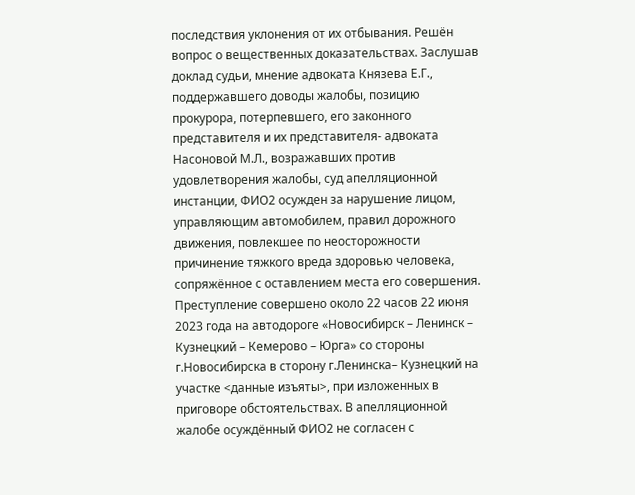последствия уклонения от их отбывания. Решён вопрос о вещественных доказательствах. Заслушав доклад судьи, мнение адвоката Князева Е.Г., поддержавшего доводы жалобы, позицию прокурора, потерпевшего, его законного представителя и их представителя- адвоката Насоновой М.Л., возражавших против удовлетворения жалобы, суд апелляционной инстанции, ФИО2 осужден за нарушение лицом, управляющим автомобилем, правил дорожного движения, повлекшее по неосторожности причинение тяжкого вреда здоровью человека, сопряжённое с оставлением места его совершения. Преступление совершено около 22 часов 22 июня 2023 года на автодороге «Новосибирск – Ленинск – Кузнецкий – Кемерово – Юрга» со стороны г.Новосибирска в сторону г.Ленинска– Кузнецкий на участке <данные изъяты>, при изложенных в приговоре обстоятельствах. В апелляционной жалобе осуждённый ФИО2 не согласен с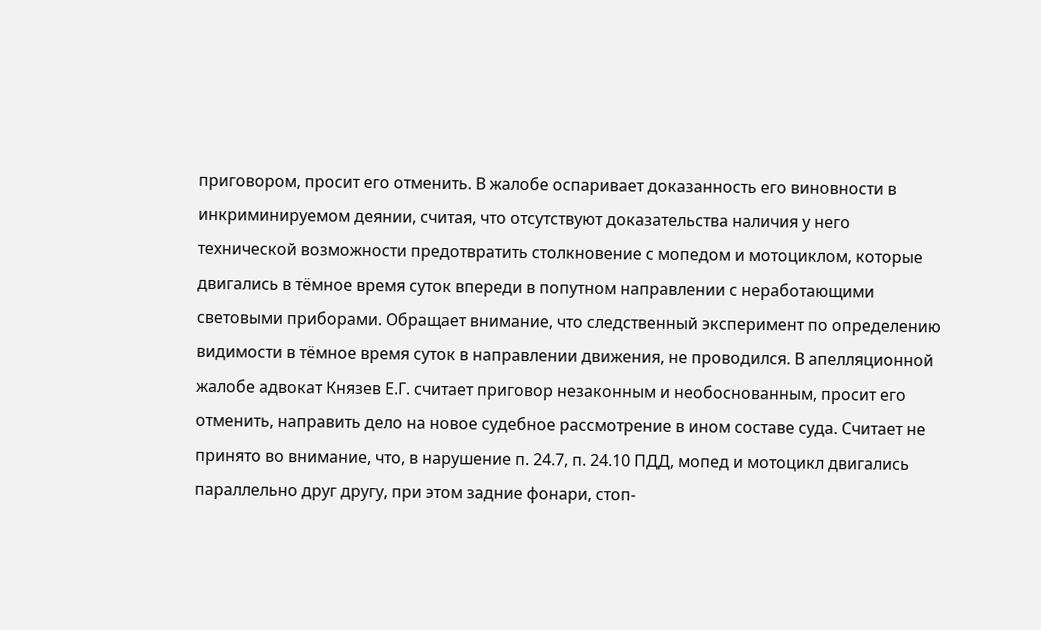приговором, просит его отменить. В жалобе оспаривает доказанность его виновности в инкриминируемом деянии, считая, что отсутствуют доказательства наличия у него технической возможности предотвратить столкновение с мопедом и мотоциклом, которые двигались в тёмное время суток впереди в попутном направлении с неработающими световыми приборами. Обращает внимание, что следственный эксперимент по определению видимости в тёмное время суток в направлении движения, не проводился. В апелляционной жалобе адвокат Князев Е.Г. считает приговор незаконным и необоснованным, просит его отменить, направить дело на новое судебное рассмотрение в ином составе суда. Считает не принято во внимание, что, в нарушение п. 24.7, п. 24.10 ПДД, мопед и мотоцикл двигались параллельно друг другу, при этом задние фонари, стоп-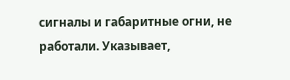сигналы и габаритные огни, не работали. Указывает,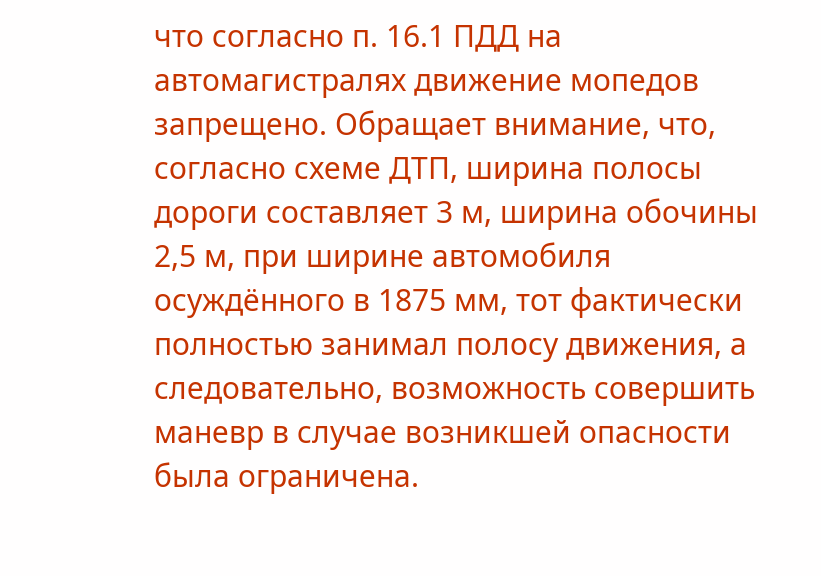что согласно п. 16.1 ПДД на автомагистралях движение мопедов запрещено. Обращает внимание, что, согласно схеме ДТП, ширина полосы дороги составляет 3 м, ширина обочины 2,5 м, при ширине автомобиля осуждённого в 1875 мм, тот фактически полностью занимал полосу движения, а следовательно, возможность совершить маневр в случае возникшей опасности была ограничена.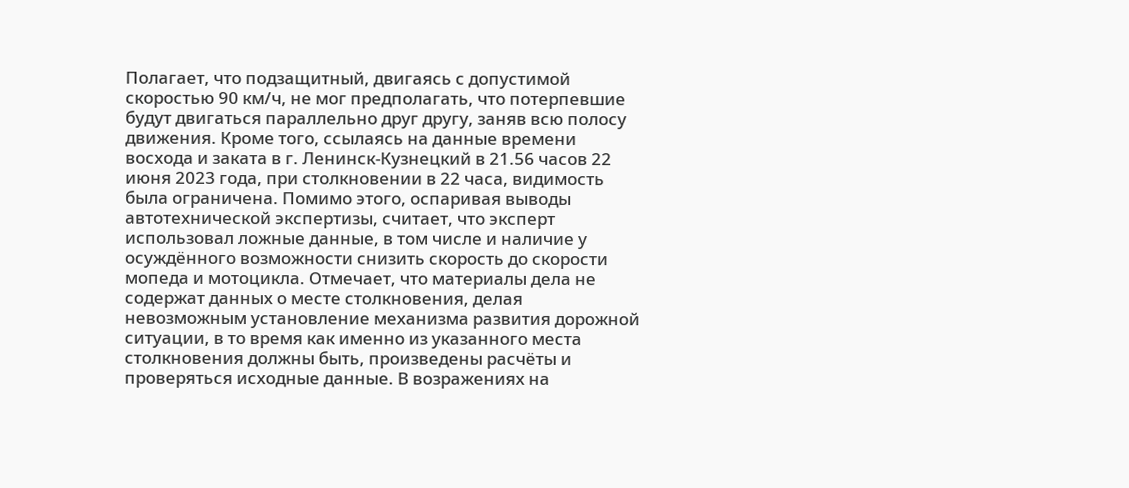Полагает, что подзащитный, двигаясь с допустимой скоростью 90 км/ч, не мог предполагать, что потерпевшие будут двигаться параллельно друг другу, заняв всю полосу движения. Кроме того, ссылаясь на данные времени восхода и заката в г. Ленинск-Кузнецкий в 21.56 часов 22 июня 2023 года, при столкновении в 22 часа, видимость была ограничена. Помимо этого, оспаривая выводы автотехнической экспертизы, считает, что эксперт использовал ложные данные, в том числе и наличие у осуждённого возможности снизить скорость до скорости мопеда и мотоцикла. Отмечает, что материалы дела не содержат данных о месте столкновения, делая невозможным установление механизма развития дорожной ситуации, в то время как именно из указанного места столкновения должны быть, произведены расчёты и проверяться исходные данные. В возражениях на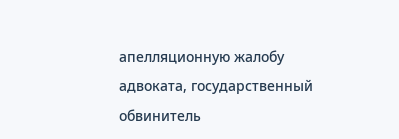апелляционную жалобу адвоката, государственный обвинитель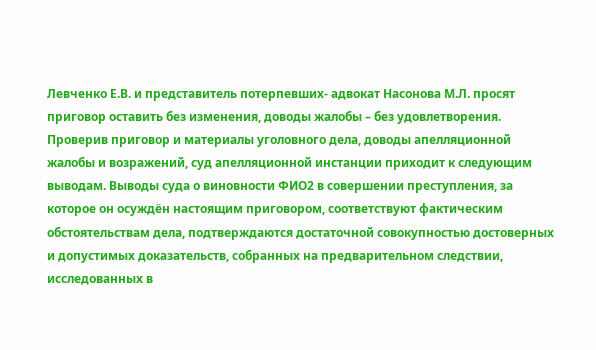Левченко Е.В. и представитель потерпевших- адвокат Насонова М.Л. просят приговор оставить без изменения, доводы жалобы – без удовлетворения. Проверив приговор и материалы уголовного дела, доводы апелляционной жалобы и возражений, суд апелляционной инстанции приходит к следующим выводам. Выводы суда о виновности ФИО2 в совершении преступления, за которое он осуждён настоящим приговором, соответствуют фактическим обстоятельствам дела, подтверждаются достаточной совокупностью достоверных и допустимых доказательств, собранных на предварительном следствии, исследованных в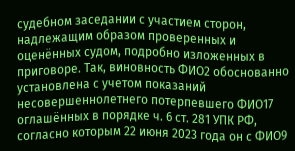судебном заседании с участием сторон, надлежащим образом проверенных и оценённых судом, подробно изложенных в приговоре. Так, виновность ФИО2 обоснованно установлена с учетом показаний несовершеннолетнего потерпевшего ФИО17 оглашённых в порядке ч. 6 ст. 281 УПК РФ, согласно которым 22 июня 2023 года он с ФИО9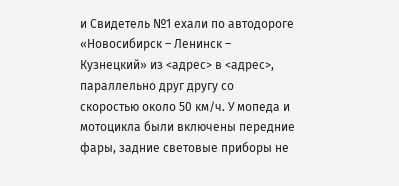и Свидетель №1 ехали по автодороге «Новосибирск – Ленинск – Кузнецкий» из <адрес> в <адрес>, параллельно друг другу со скоростью около 50 км/ч. У мопеда и мотоцикла были включены передние фары, задние световые приборы не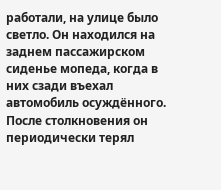работали, на улице было светло. Он находился на заднем пассажирском сиденье мопеда, когда в них сзади въехал автомобиль осуждённого. После столкновения он периодически терял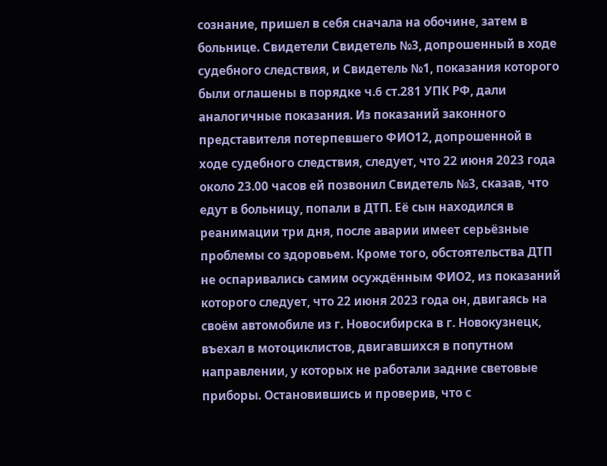сознание, пришел в себя сначала на обочине, затем в больнице. Свидетели Свидетель №3, допрошенный в ходе судебного следствия, и Свидетель №1, показания которого были оглашены в порядке ч.6 ст.281 УПК РФ, дали аналогичные показания. Из показаний законного представителя потерпевшего ФИО12, допрошенной в ходе судебного следствия, следует, что 22 июня 2023 года около 23.00 часов ей позвонил Свидетель №3, сказав, что едут в больницу, попали в ДТП. Её сын находился в реанимации три дня, после аварии имеет серьёзные проблемы со здоровьем. Кроме того, обстоятельства ДТП не оспаривались самим осуждённым ФИО2, из показаний которого следует, что 22 июня 2023 года он, двигаясь на своём автомобиле из г. Новосибирска в г. Новокузнецк, въехал в мотоциклистов, двигавшихся в попутном направлении, у которых не работали задние световые приборы. Остановившись и проверив, что с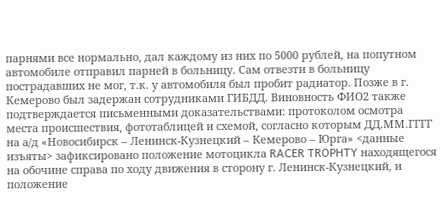парнями все нормально, дал каждому из них по 5000 рублей, на попутном автомобиле отправил парней в больницу. Сам отвезти в больницу пострадавших не мог, т.к. у автомобиля был пробит радиатор. Позже в г. Кемерово был задержан сотрудниками ГИБДД. Виновность ФИО2 также подтверждается письменными доказательствами: протоколом осмотра места происшествия, фототаблицей и схемой, согласно которым ДД.ММ.ГГГГ на а/д «Новосибирск – Ленинск-Кузнецкий – Кемерово – Юрга» <данные изъяты> зафиксировано положение мотоцикла RACER TROPHTY находящегося на обочине справа по ходу движения в сторону г. Ленинск-Кузнецкий, и положение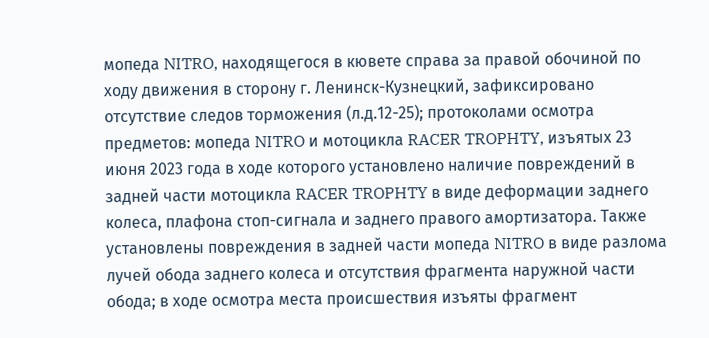мопеда NITRO, находящегося в кювете справа за правой обочиной по ходу движения в сторону г. Ленинск-Кузнецкий, зафиксировано отсутствие следов торможения (л.д.12-25); протоколами осмотра предметов: мопеда NITRO и мотоцикла RACER TROPHTY, изъятых 23 июня 2023 года в ходе которого установлено наличие повреждений в задней части мотоцикла RACER TROPHTY в виде деформации заднего колеса, плафона стоп-сигнала и заднего правого амортизатора. Также установлены повреждения в задней части мопеда NITRO в виде разлома лучей обода заднего колеса и отсутствия фрагмента наружной части обода; в ходе осмотра места происшествия изъяты фрагмент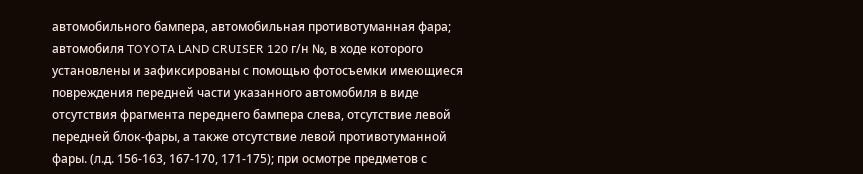автомобильного бампера, автомобильная противотуманная фара; автомобиля TOYOTA LAND CRUISER 120 г/н №, в ходе которого установлены и зафиксированы с помощью фотосъемки имеющиеся повреждения передней части указанного автомобиля в виде отсутствия фрагмента переднего бампера слева, отсутствие левой передней блок-фары, а также отсутствие левой противотуманной фары. (л.д. 156-163, 167-170, 171-175); при осмотре предметов с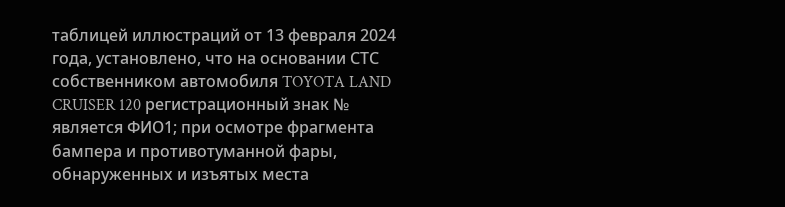таблицей иллюстраций от 13 февраля 2024 года, установлено, что на основании СТС собственником автомобиля TOYOTA LAND CRUISER 120 регистрационный знак № является ФИО1; при осмотре фрагмента бампера и противотуманной фары, обнаруженных и изъятых места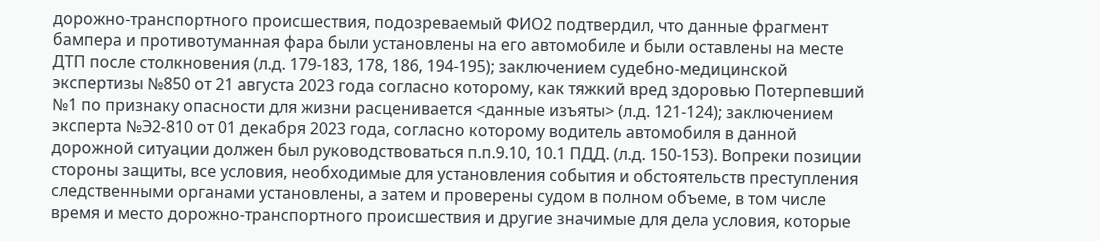дорожно-транспортного происшествия, подозреваемый ФИО2 подтвердил, что данные фрагмент бампера и противотуманная фара были установлены на его автомобиле и были оставлены на месте ДТП после столкновения (л.д. 179-183, 178, 186, 194-195); заключением судебно-медицинской экспертизы №850 от 21 августа 2023 года согласно которому, как тяжкий вред здоровью Потерпевший №1 по признаку опасности для жизни расценивается <данные изъяты> (л.д. 121-124); заключением эксперта №Э2-810 от 01 декабря 2023 года, согласно которому водитель автомобиля в данной дорожной ситуации должен был руководствоваться п.п.9.10, 10.1 ПДД. (л.д. 150-153). Вопреки позиции стороны защиты, все условия, необходимые для установления события и обстоятельств преступления следственными органами установлены, а затем и проверены судом в полном объеме, в том числе время и место дорожно-транспортного происшествия и другие значимые для дела условия, которые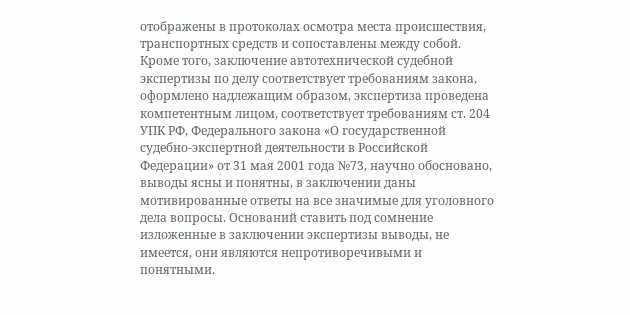отображены в протоколах осмотра места происшествия, транспортных средств и сопоставлены между собой. Кроме того, заключение автотехнической судебной экспертизы по делу соответствует требованиям закона, оформлено надлежащим образом, экспертиза проведена компетентным лицом, соответствует требованиям ст. 204 УПК РФ, Федерального закона «О государственной судебно-экспертной деятельности в Российской Федерации» от 31 мая 2001 года №73, научно обосновано, выводы ясны и понятны, в заключении даны мотивированные ответы на все значимые для уголовного дела вопросы. Оснований ставить под сомнение изложенные в заключении экспертизы выводы, не имеется, они являются непротиворечивыми и понятными.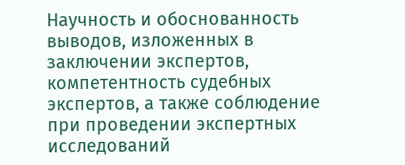Научность и обоснованность выводов, изложенных в заключении экспертов, компетентность судебных экспертов, а также соблюдение при проведении экспертных исследований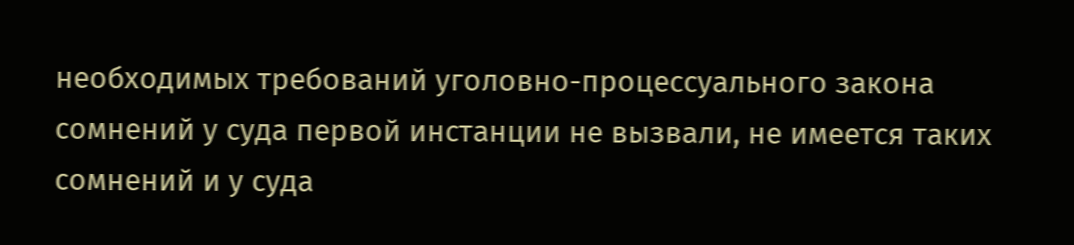необходимых требований уголовно-процессуального закона сомнений у суда первой инстанции не вызвали, не имеется таких сомнений и у суда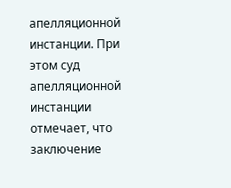апелляционной инстанции. При этом суд апелляционной инстанции отмечает, что заключение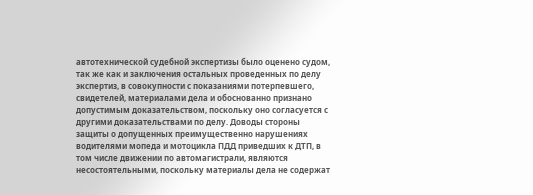автотехнической судебной экспертизы было оценено судом, так же как и заключения остальных проведенных по делу экспертиз, в совокупности с показаниями потерпевшего, свидетелей, материалами дела и обоснованно признано допустимым доказательством, поскольку оно согласуется с другими доказательствами по делу. Доводы стороны защиты о допущенных преимущественно нарушениях водителями мопеда и мотоцикла ПДД приведших к ДТП, в том числе движении по автомагистрали, являются несостоятельными, поскольку материалы дела не содержат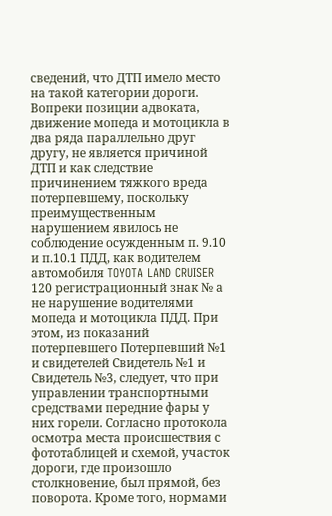сведений, что ДТП имело место на такой категории дороги. Вопреки позиции адвоката, движение мопеда и мотоцикла в два ряда параллельно друг другу, не является причиной ДТП и как следствие причинением тяжкого вреда потерпевшему, поскольку преимущественным нарушением явилось не соблюдение осужденным п. 9.10 и п.10.1 ПДД, как водителем автомобиля TOYOTA LAND CRUISER 120 регистрационный знак № а не нарушение водителями мопеда и мотоцикла ПДД. При этом, из показаний потерпевшего Потерпевший №1 и свидетелей Свидетель №1 и Свидетель №3, следует, что при управлении транспортными средствами передние фары у них горели. Согласно протокола осмотра места происшествия с фототаблицей и схемой, участок дороги, где произошло столкновение, был прямой, без поворота. Кроме того, нормами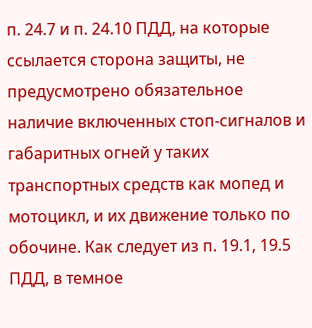п. 24.7 и п. 24.10 ПДД, на которые ссылается сторона защиты, не предусмотрено обязательное наличие включенных стоп-сигналов и габаритных огней у таких транспортных средств как мопед и мотоцикл, и их движение только по обочине. Как следует из п. 19.1, 19.5 ПДД, в темное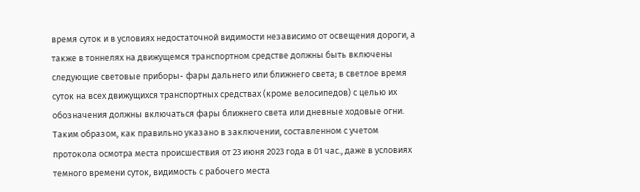время суток и в условиях недостаточной видимости независимо от освещения дороги, а также в тоннелях на движущемся транспортном средстве должны быть включены следующие световые приборы- фары дальнего или ближнего света; в светлое время суток на всех движущихся транспортных средствах (кроме велосипедов) с целью их обозначения должны включаться фары ближнего света или дневные ходовые огни. Таким образом, как правильно указано в заключении, составленном с учетом протокола осмотра места происшествия от 23 июня 2023 года в 01 час., даже в условиях темного времени суток, видимость с рабочего места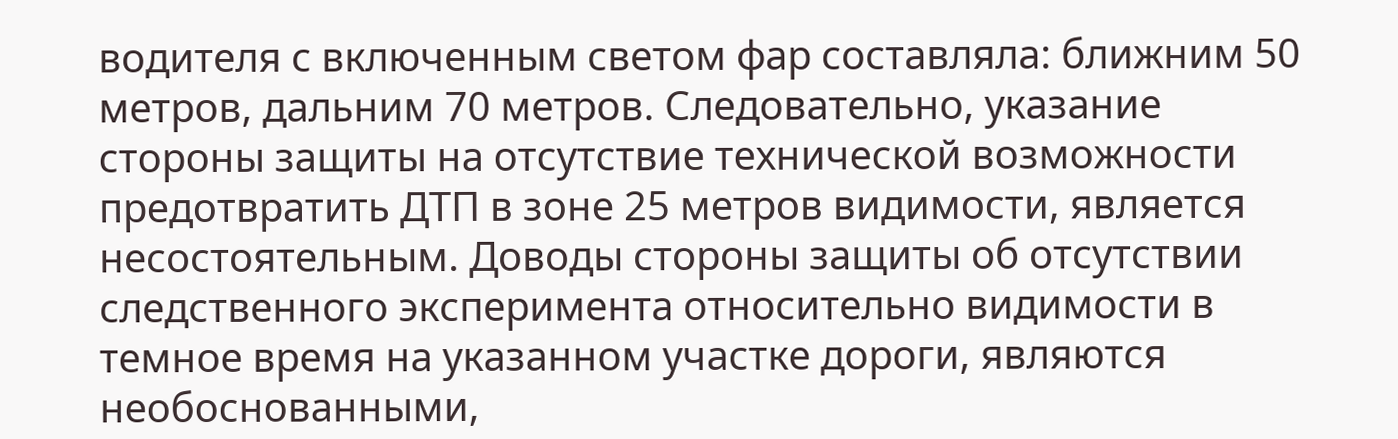водителя с включенным светом фар составляла: ближним 50 метров, дальним 70 метров. Следовательно, указание стороны защиты на отсутствие технической возможности предотвратить ДТП в зоне 25 метров видимости, является несостоятельным. Доводы стороны защиты об отсутствии следственного эксперимента относительно видимости в темное время на указанном участке дороги, являются необоснованными,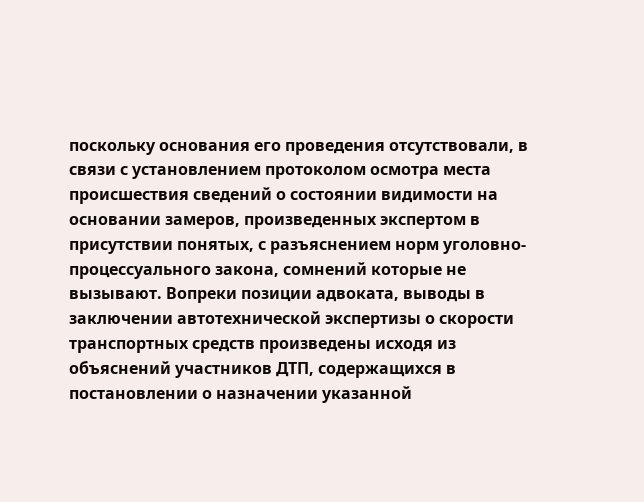поскольку основания его проведения отсутствовали, в связи с установлением протоколом осмотра места происшествия сведений о состоянии видимости на основании замеров, произведенных экспертом в присутствии понятых, с разъяснением норм уголовно-процессуального закона, сомнений которые не вызывают. Вопреки позиции адвоката, выводы в заключении автотехнической экспертизы о скорости транспортных средств произведены исходя из объяснений участников ДТП, содержащихся в постановлении о назначении указанной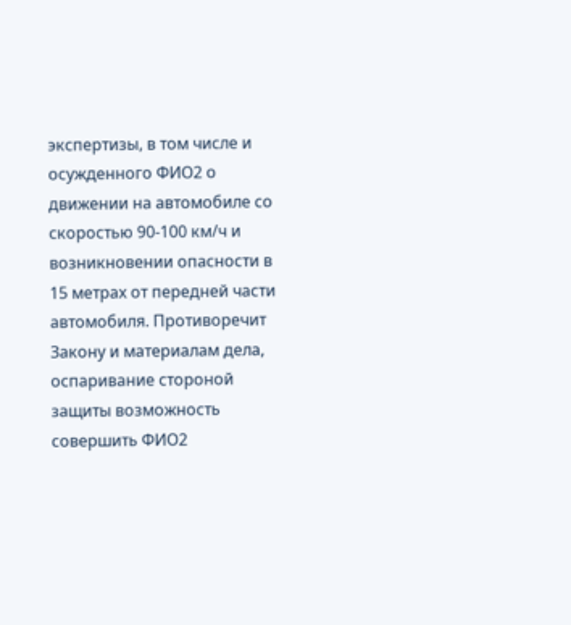экспертизы, в том числе и осужденного ФИО2 о движении на автомобиле со скоростью 90-100 км/ч и возникновении опасности в 15 метрах от передней части автомобиля. Противоречит Закону и материалам дела, оспаривание стороной защиты возможность совершить ФИО2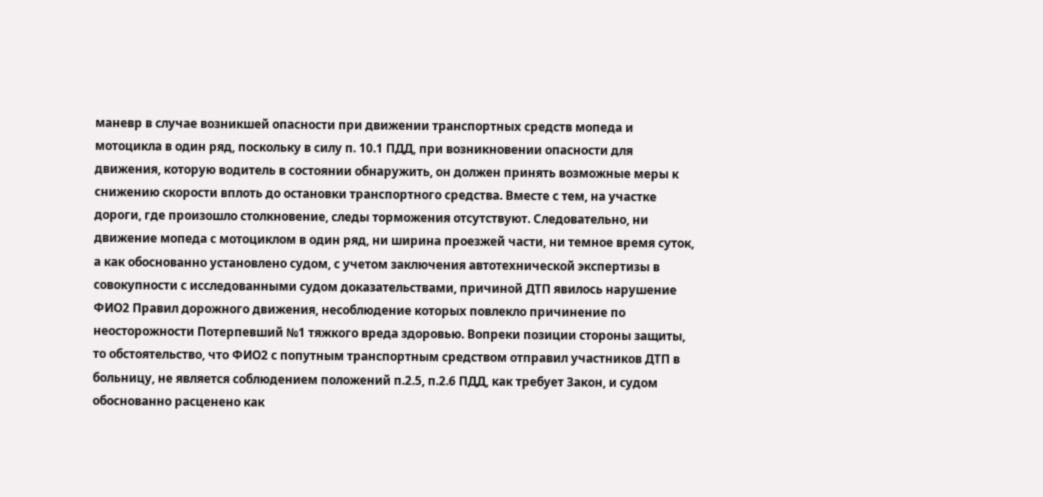маневр в случае возникшей опасности при движении транспортных средств мопеда и мотоцикла в один ряд, поскольку в силу п. 10.1 ПДД, при возникновении опасности для движения, которую водитель в состоянии обнаружить, он должен принять возможные меры к снижению скорости вплоть до остановки транспортного средства. Вместе с тем, на участке дороги, где произошло столкновение, следы торможения отсутствуют. Следовательно, ни движение мопеда с мотоциклом в один ряд, ни ширина проезжей части, ни темное время суток, а как обоснованно установлено судом, с учетом заключения автотехнической экспертизы в совокупности с исследованными судом доказательствами, причиной ДТП явилось нарушение ФИО2 Правил дорожного движения, несоблюдение которых повлекло причинение по неосторожности Потерпевший №1 тяжкого вреда здоровью. Вопреки позиции стороны защиты, то обстоятельство, что ФИО2 с попутным транспортным средством отправил участников ДТП в больницу, не является соблюдением положений п.2.5, п.2.6 ПДД, как требует Закон, и судом обоснованно расценено как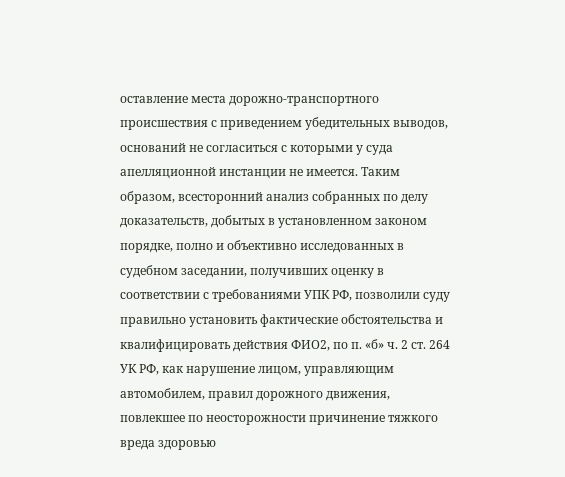оставление места дорожно-транспортного происшествия с приведением убедительных выводов, оснований не согласиться с которыми у суда апелляционной инстанции не имеется. Таким образом, всесторонний анализ собранных по делу доказательств, добытых в установленном законом порядке, полно и объективно исследованных в судебном заседании, получивших оценку в соответствии с требованиями УПК РФ, позволили суду правильно установить фактические обстоятельства и квалифицировать действия ФИО2, по п. «б» ч. 2 ст. 264 УК РФ, как нарушение лицом, управляющим автомобилем, правил дорожного движения, повлекшее по неосторожности причинение тяжкого вреда здоровью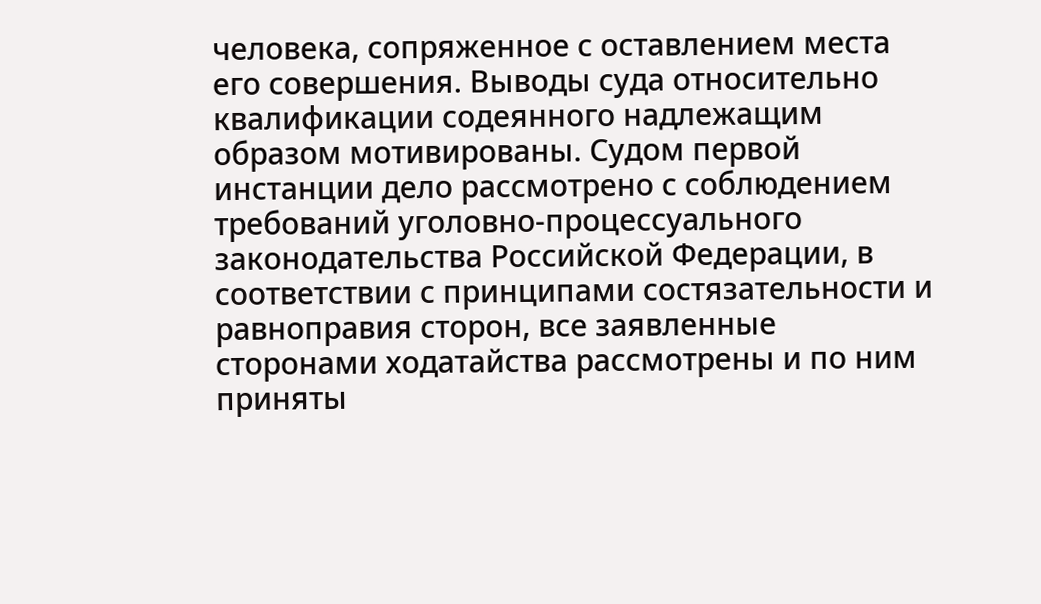человека, сопряженное с оставлением места его совершения. Выводы суда относительно квалификации содеянного надлежащим образом мотивированы. Судом первой инстанции дело рассмотрено с соблюдением требований уголовно-процессуального законодательства Российской Федерации, в соответствии с принципами состязательности и равноправия сторон, все заявленные сторонами ходатайства рассмотрены и по ним приняты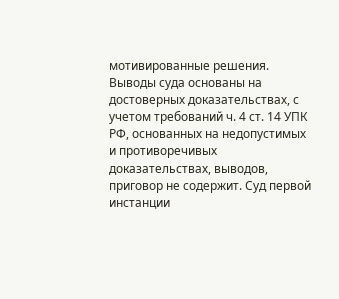мотивированные решения. Выводы суда основаны на достоверных доказательствах, с учетом требований ч. 4 ст. 14 УПК РФ, основанных на недопустимых и противоречивых доказательствах, выводов, приговор не содержит. Суд первой инстанции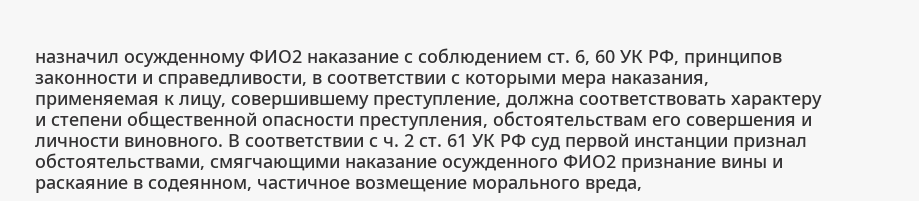назначил осужденному ФИО2 наказание с соблюдением ст. 6, 60 УК РФ, принципов законности и справедливости, в соответствии с которыми мера наказания, применяемая к лицу, совершившему преступление, должна соответствовать характеру и степени общественной опасности преступления, обстоятельствам его совершения и личности виновного. В соответствии с ч. 2 ст. 61 УК РФ суд первой инстанции признал обстоятельствами, смягчающими наказание осужденного ФИО2 признание вины и раскаяние в содеянном, частичное возмещение морального вреда,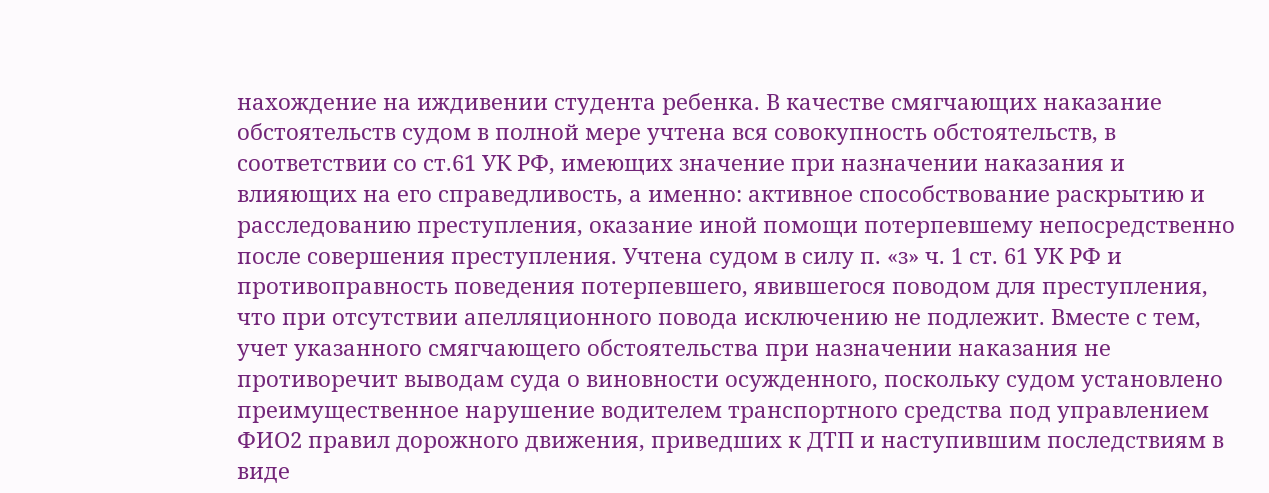нахождение на иждивении студента ребенка. В качестве смягчающих наказание обстоятельств судом в полной мере учтена вся совокупность обстоятельств, в соответствии со ст.61 УК РФ, имеющих значение при назначении наказания и влияющих на его справедливость, а именно: активное способствование раскрытию и расследованию преступления, оказание иной помощи потерпевшему непосредственно после совершения преступления. Учтена судом в силу п. «з» ч. 1 ст. 61 УК РФ и противоправность поведения потерпевшего, явившегося поводом для преступления, что при отсутствии апелляционного повода исключению не подлежит. Вместе с тем, учет указанного смягчающего обстоятельства при назначении наказания не противоречит выводам суда о виновности осужденного, поскольку судом установлено преимущественное нарушение водителем транспортного средства под управлением ФИО2 правил дорожного движения, приведших к ДТП и наступившим последствиям в виде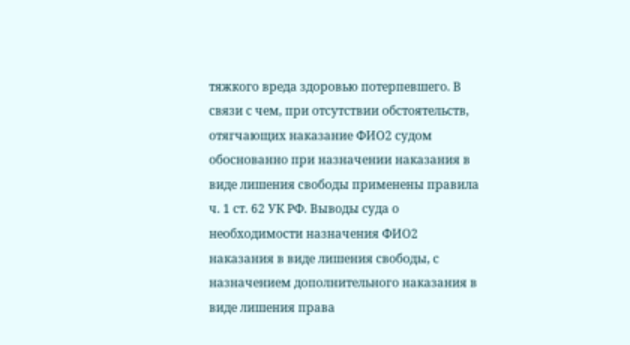тяжкого вреда здоровью потерпевшего. В связи с чем, при отсутствии обстоятельств, отягчающих наказание ФИО2 судом обоснованно при назначении наказания в виде лишения свободы применены правила ч. 1 ст. 62 УК РФ. Выводы суда о необходимости назначения ФИО2 наказания в виде лишения свободы, с назначением дополнительного наказания в виде лишения права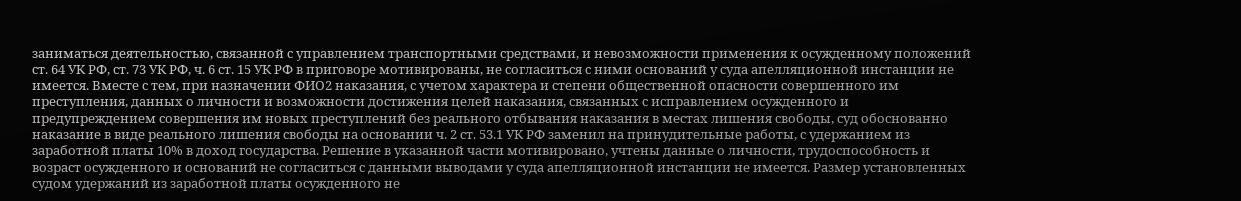заниматься деятельностью, связанной с управлением транспортными средствами, и невозможности применения к осужденному положений ст. 64 УК РФ, ст. 73 УК РФ, ч. 6 ст. 15 УК РФ в приговоре мотивированы, не согласиться с ними оснований у суда апелляционной инстанции не имеется. Вместе с тем, при назначении ФИО2 наказания, с учетом характера и степени общественной опасности совершенного им преступления, данных о личности и возможности достижения целей наказания, связанных с исправлением осужденного и предупреждением совершения им новых преступлений без реального отбывания наказания в местах лишения свободы, суд обоснованно наказание в виде реального лишения свободы на основании ч. 2 ст. 53.1 УК РФ заменил на принудительные работы, с удержанием из заработной платы 10% в доход государства. Решение в указанной части мотивировано, учтены данные о личности, трудоспособность и возраст осужденного и оснований не согласиться с данными выводами у суда апелляционной инстанции не имеется. Размер установленных судом удержаний из заработной платы осужденного не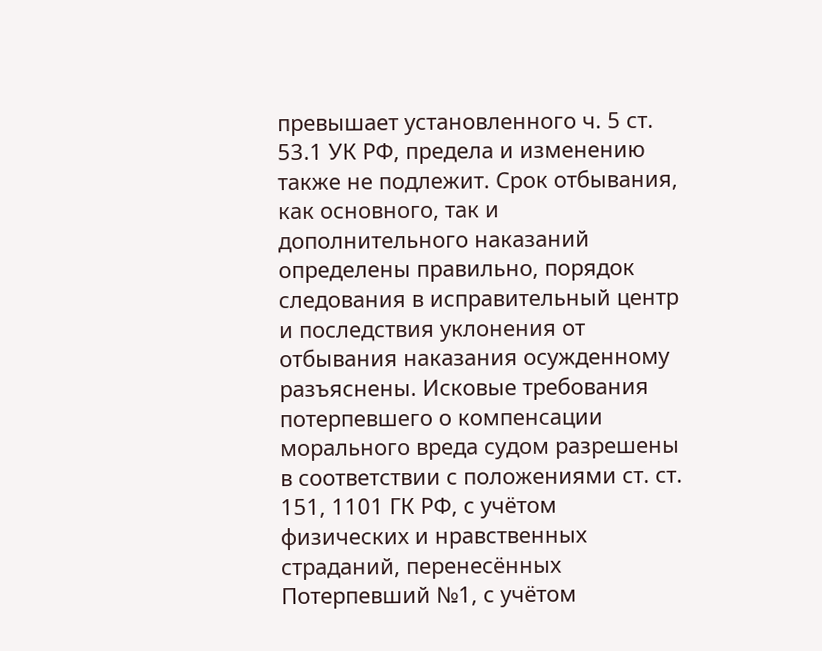превышает установленного ч. 5 ст. 53.1 УК РФ, предела и изменению также не подлежит. Срок отбывания, как основного, так и дополнительного наказаний определены правильно, порядок следования в исправительный центр и последствия уклонения от отбывания наказания осужденному разъяснены. Исковые требования потерпевшего о компенсации морального вреда судом разрешены в соответствии с положениями ст. ст. 151, 1101 ГК РФ, с учётом физических и нравственных страданий, перенесённых Потерпевший №1, с учётом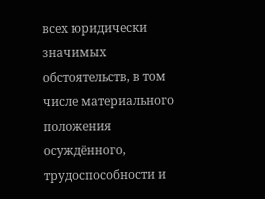всех юридически значимых обстоятельств, в том числе материального положения осуждённого, трудоспособности и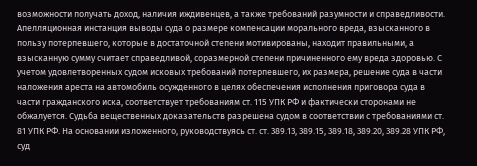возможности получать доход, наличия иждивенцев, а также требований разумности и справедливости. Апелляционная инстанция выводы суда о размере компенсации морального вреда, взысканного в пользу потерпевшего, которые в достаточной степени мотивированы, находит правильными, а взысканную сумму считает справедливой, соразмерной степени причиненного ему вреда здоровью. С учетом удовлетворенных судом исковых требований потерпевшего, их размера, решение суда в части наложения ареста на автомобиль осужденного в целях обеспечения исполнения приговора суда в части гражданского иска, соответствует требованиям ст. 115 УПК РФ и фактически сторонами не обжалуется. Судьба вещественных доказательств разрешена судом в соответствии с требованиями ст. 81 УПК РФ. На основании изложенного, руководствуясь ст. ст. 389.13, 389.15, 389.18, 389.20, 389.28 УПК РФ, суд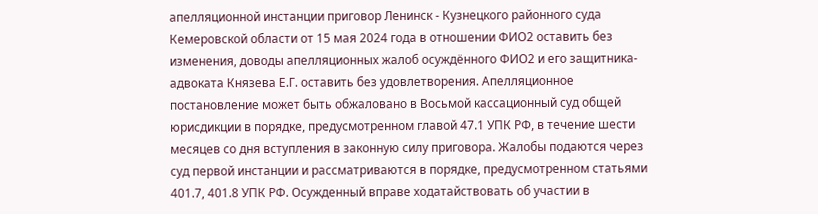апелляционной инстанции приговор Ленинск - Кузнецкого районного суда Кемеровской области от 15 мая 2024 года в отношении ФИО2 оставить без изменения, доводы апелляционных жалоб осуждённого ФИО2 и его защитника- адвоката Князева Е.Г. оставить без удовлетворения. Апелляционное постановление может быть обжаловано в Восьмой кассационный суд общей юрисдикции в порядке, предусмотренном главой 47.1 УПК РФ, в течение шести месяцев со дня вступления в законную силу приговора. Жалобы подаются через суд первой инстанции и рассматриваются в порядке, предусмотренном статьями 401.7, 401.8 УПК РФ. Осужденный вправе ходатайствовать об участии в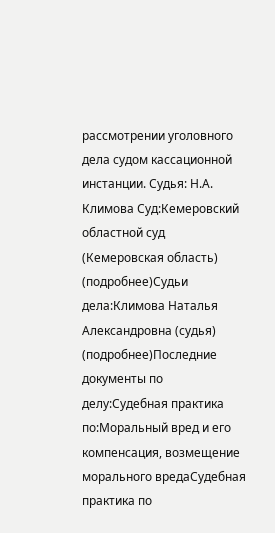рассмотрении уголовного дела судом кассационной инстанции. Судья: Н.А. Климова Суд:Кемеровский областной суд (Кемеровская область) (подробнее)Судьи дела:Климова Наталья Александровна (судья) (подробнее)Последние документы по делу:Судебная практика по:Моральный вред и его компенсация, возмещение морального вредаСудебная практика по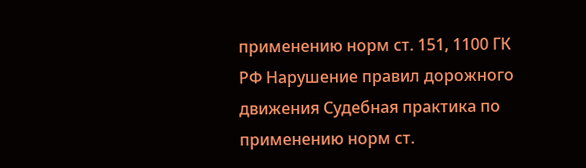применению норм ст. 151, 1100 ГК РФ Нарушение правил дорожного движения Судебная практика по применению норм ст.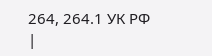264, 264.1 УК РФ |